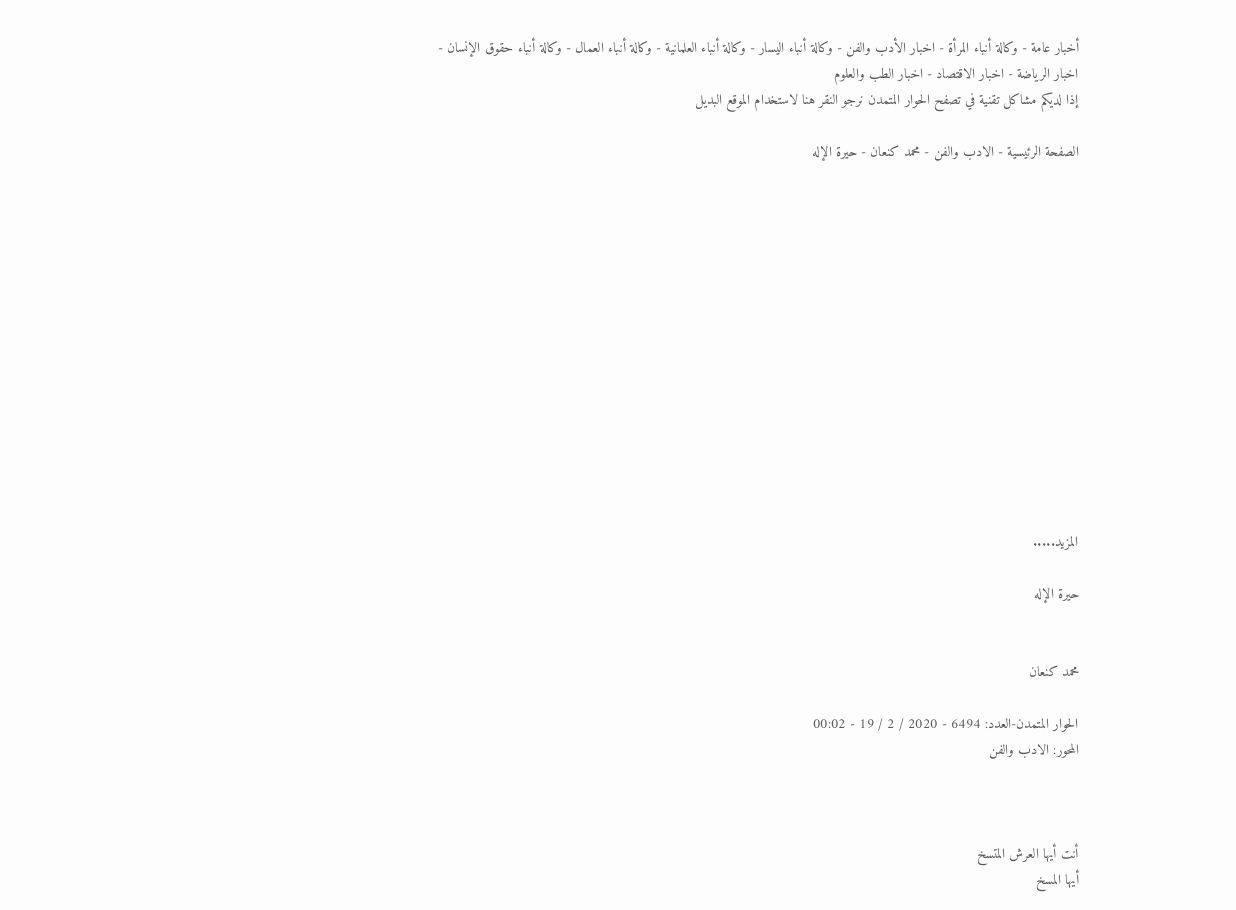أخبار عامة - وكالة أنباء المرأة - اخبار الأدب والفن - وكالة أنباء اليسار - وكالة أنباء العلمانية - وكالة أنباء العمال - وكالة أنباء حقوق الإنسان - اخبار الرياضة - اخبار الاقتصاد - اخبار الطب والعلوم
إذا لديكم مشاكل تقنية في تصفح الحوار المتمدن نرجو النقر هنا لاستخدام الموقع البديل

الصفحة الرئيسية - الادب والفن - محمد كنعان - حيرة الإله














المزيد.....

حيرة الإله


محمد كنعان

الحوار المتمدن-العدد: 6494 - 2020 / 2 / 19 - 00:02
المحور: الادب والفن



أنت أيها العرش المتسخ
أيها المسخ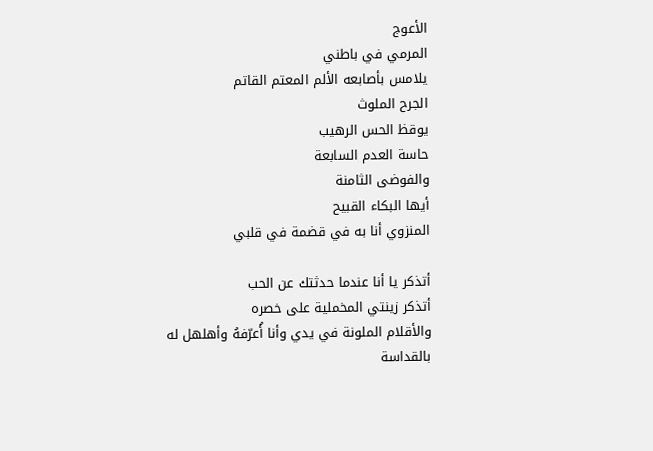الأعوج
المرمي في باطني
يلامس بأصابعه الألم المعتم القاتم
الجرح الملوث
يوقظ الحس الرهيب
حاسة العدم السابعة
والفوضى الثامنة
أيها البكاء القبيح
المنزوي أنا به في قضمة في قلبي

أتذكر يا أنا عندما حدثتك عن الحب
أتذكر زينتي المخملية على خصره
والأقلام الملونة في يدي وأنا أُعرّفهُ وأهلهل له بالقداسة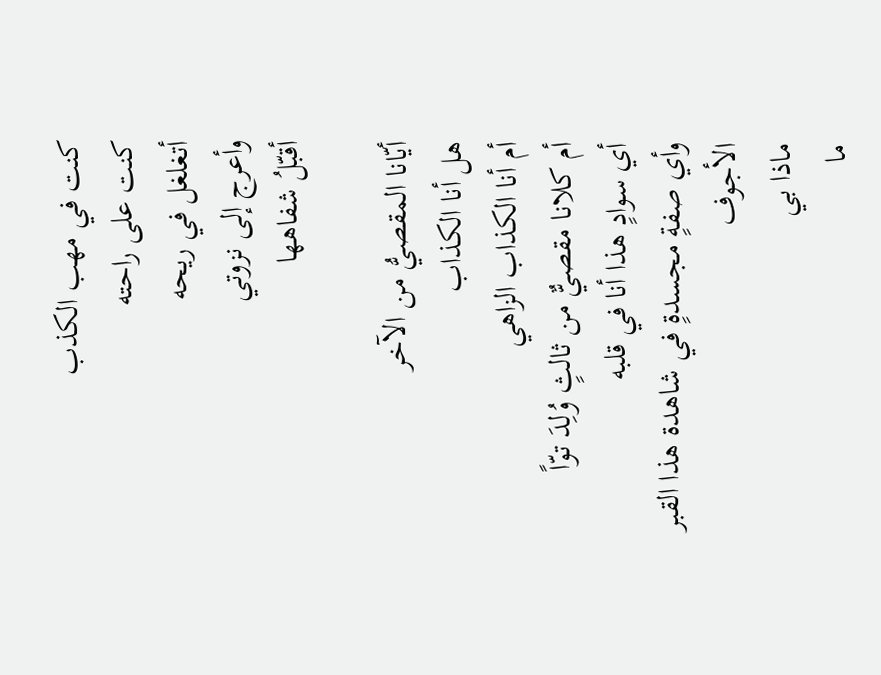كنت في مهب الكذب
كنت على راحته
أتغلغل في ريحه
وأعرج إلى نزوتي
أقبّلُ شفاهها

أيّانا المقصيُّ من الآخر
هل أنا الكذاب
أم أنا الكذاب الزاهي
أم كلانا مقصيٌّ من ثالثٍ وُلِدَ توّاً
أي سوادٍ هذا أنا في قلبه
وأي صفةٍ مجسدةٍ في شاهدة هذا القبر الأجوف
ماذا بي
ما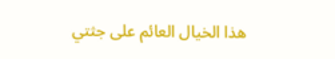هذا الخيال العائم على جثتي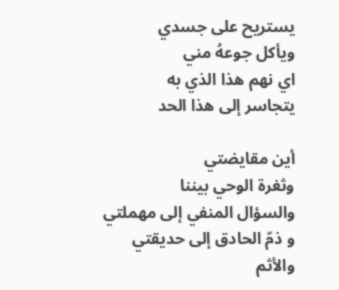يستريح على جسدي
ويأكل جوعهُ مني
اي نهم هذا الذي به
يتجاسر إلى هذا الحد

أين مقايضتي
وثغرة الوحي بيننا
والسؤال المنفي إلى مهملتي
و ذمّ الحادق إلى حديقتي
والأثم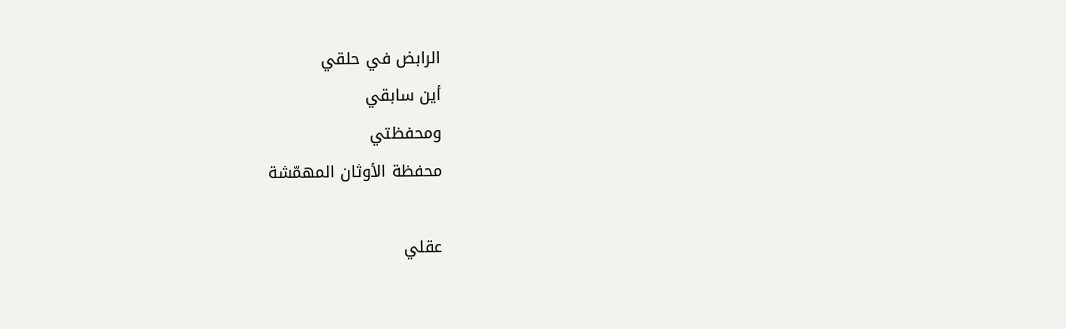الرابض في حلقي
أين سابقي
ومحفظتي
محفظة الأوثان المهمّشة

عقلي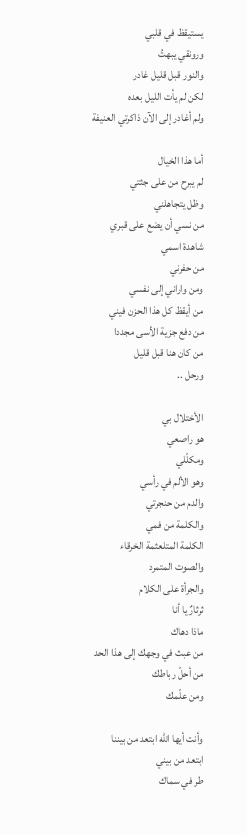يستيقظ في قلبي
ورونقي يبهتُ
والنور قبل قليل غادر
لكن لم يأت الليل بعده
ولم أغادر إلى الآن ذاكرتي العنيفة

أما هذا الخيال
لم يبرح من على جثتي
وظل يتجاهلني
من نسي أن يضع على قبري
شاهدة اسمي
من حفرني
ومن واراني إلى نفسي
من أيقظ كل هذا الحزن فيني
من دفع جزية الأسى مجددا
من كان هنا قبل قليل
ورحل ..

الأختلال بي
هو راصعي
ومكلّلي
وهو الألم في رأسي
والدم من حنجرتي
والكلمة من فمي
الكلمة المتلعثمة الخرقاء
والصوت المتمرد
والجرأة على الكلام
ثرثارٌ يا أنا
ماذا دهاك
من عبث في وجهك إلى هذا الحد
من أحلّ رباطك
ومن علّمك

وأنت أيها الله ابتعد من بيننا
ابتعد من بيني
طر في سماك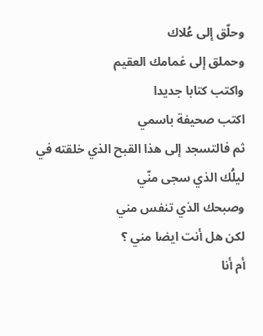وحلّق إلى عُلاك
وحملق إلى غمامك العقيم
واكتب كتابا جديدا
اكتب صحيفة باسمي
ثم فالتسجد إلى هذا القبح الذي خلقته في
ليلُك الذي سجى منّي
وصبحك الذي تنفس مني
لكن هل أنت ايضا مني ؟
أم أنا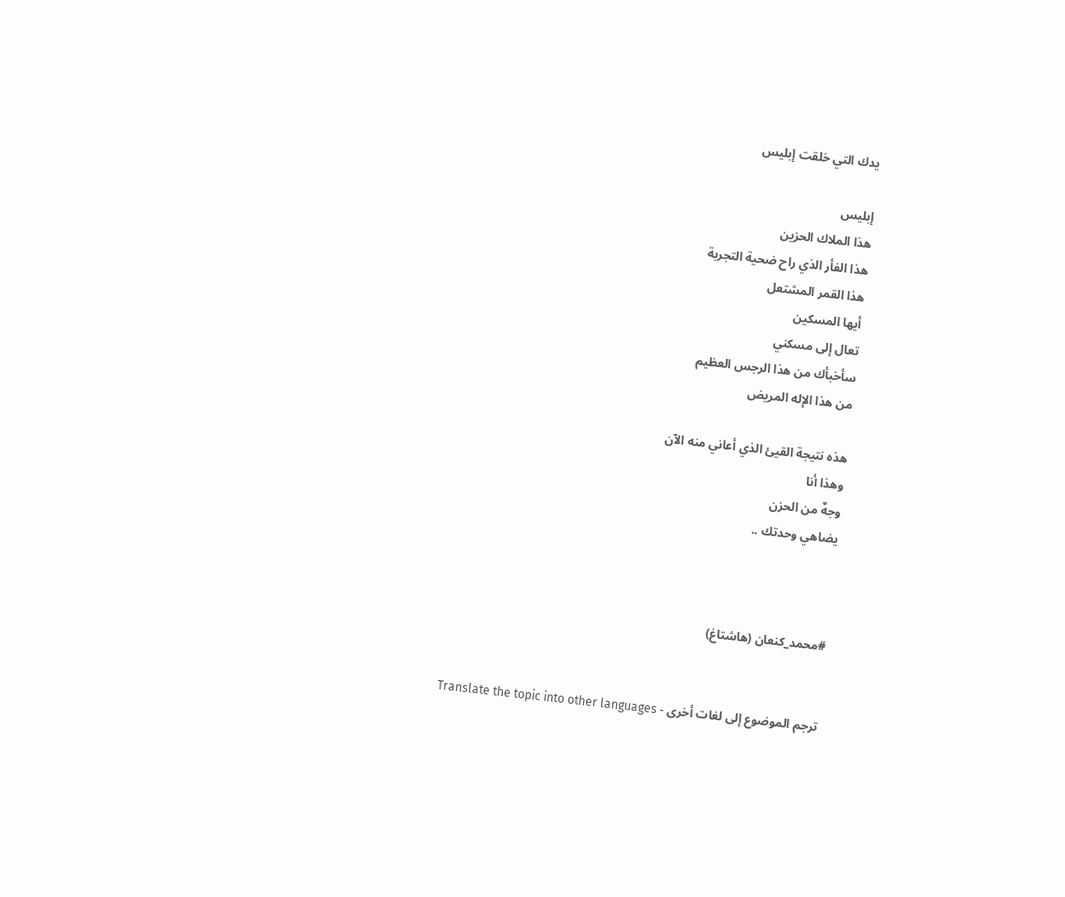يدك التي خلقت إبليس

إبليس
هذا الملاك الحزين
هذا الفأر الذي راح ضحية التجربة
هذا القمر المشتعل
أيها المسكين
تعال إلى مسكني
سأخبأك من هذا الرجس العظيم
من هذا الإله المريض

هذه نتيجة القيئ الذي أعاني منه الآن
وهذا أنا
وجهٌ من الحزن
يضاهي وحدتك ..



#محمد_كنعان (هاشتاغ)


ترجم الموضوع إلى لغات أخرى - Translate the topic into other languages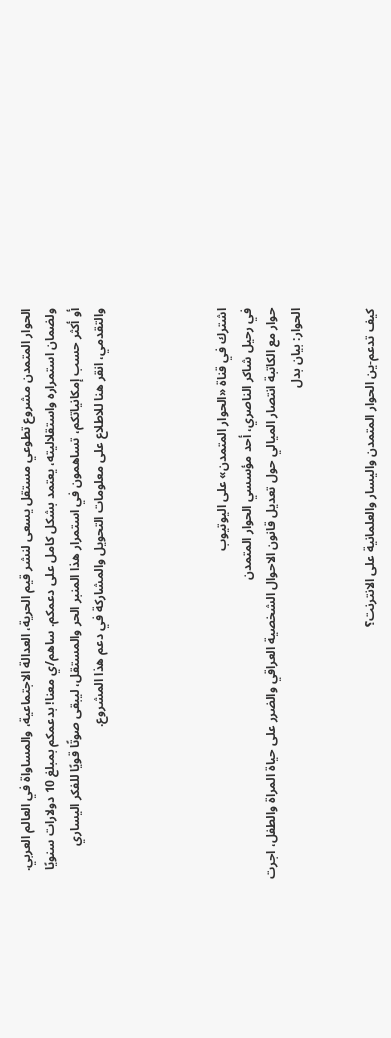الحوار المتمدن مشروع تطوعي مستقل يسعى لنشر قيم الحرية، العدالة الاجتماعية، والمساواة في العالم العربي. ولضمان استمراره واستقلاليته، يعتمد بشكل كامل على دعمكم. ساهم/ي معنا! بدعمكم بمبلغ 10 دولارات سنويًا أو أكثر حسب إمكانياتكم، تساهمون في استمرار هذا المنبر الحر والمستقل، ليبقى صوتًا قويًا للفكر اليساري والتقدمي، انقر هنا للاطلاع على معلومات التحويل والمشاركة في دعم هذا المشروع.




اشترك في قناة «الحوار المتمدن» على اليوتيوب
في رحيل شاكر الناصري، أحد مؤسسي الحوار المتمدن
حوار مع الكاتبة انتصار الميالي حول تعديل قانون الاحوال الشخصية العراقي والضرر على حياة المراة والطفل، اجرت الحوار: بيان بدل


كيف تدعم-ين الحوار المتمدن واليسار والعلمانية على الانترنت؟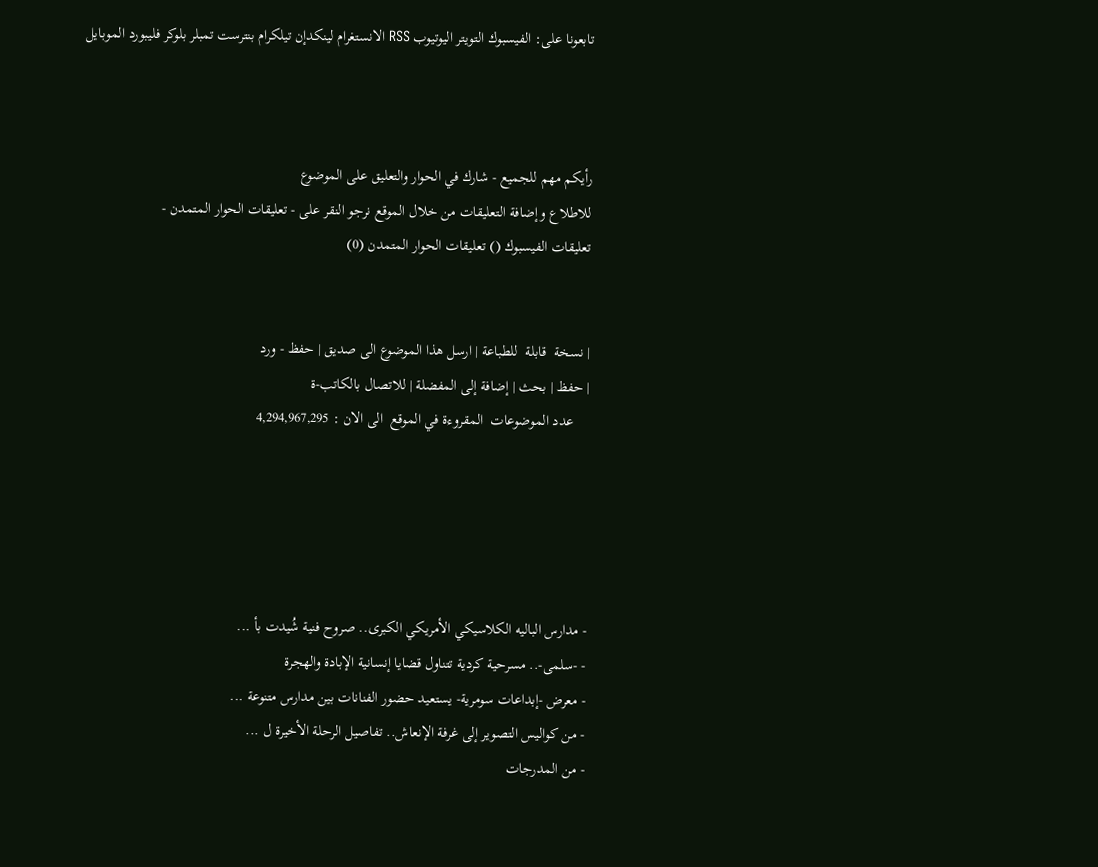تابعونا على: الفيسبوك التويتر اليوتيوب RSS الانستغرام لينكدإن تيلكرام بنترست تمبلر بلوكر فليبورد الموبايل



رأيكم مهم للجميع - شارك في الحوار والتعليق على الموضوع
للاطلاع وإضافة التعليقات من خلال الموقع نرجو النقر على - تعليقات الحوار المتمدن -
تعليقات الفيسبوك () تعليقات الحوار المتمدن (0)


| نسخة  قابلة  للطباعة | ارسل هذا الموضوع الى صديق | حفظ - ورد
| حفظ | بحث | إضافة إلى المفضلة | للاتصال بالكاتب-ة
    عدد الموضوعات  المقروءة في الموقع  الى الان : 4,294,967,295





- مدارس الباليه الكلاسيكي الأمريكي الكبرى.. صروح فنية شُيدت بأ ...
- -سلمى-.. مسرحية كردية تتناول قضايا إنسانية الإبادة والهجرة
- معرض -إبداعات سومرية- يستعيد حضور الفنانات بين مدارس متنوعة ...
- من كواليس التصوير إلى غرفة الإنعاش.. تفاصيل الرحلة الأخيرة ل ...
- من المدرجات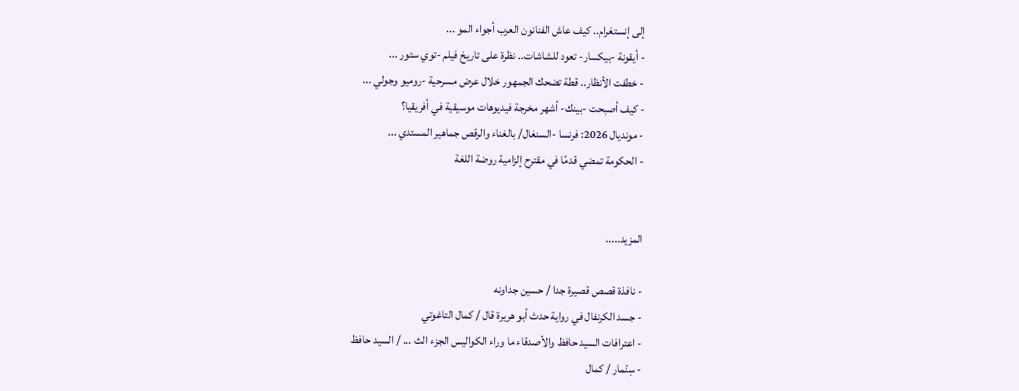إلى إنستغرام.. كيف عاش الفنانون العرب أجواء المو ...
- أيقونة -بيكسار- تعود للشاشات.. نظرة على تاريخ فيلم -توي ستور ...
- خطفت الأنظار.. قطة تضحك الجمهور خلال عرض مسرحية -روميو وجولي ...
- كيف أصبحت -بينك- أشهر مخرجة فيديوهات موسيقية في أفريقيا؟
- مونديال 2026: فرنسا -السنغال/ بالغناء والرقص جماهير المستدي ...
- الحكومة تمضي قدمًا في مقترح إلزامية روضة اللغة


المزيد.....

- نافذة قصص قصيرة جدا / حسين جداونه
- جسد الكرنفال في رواية حدث أبو هريرة قال / كمال التاغوتي
- اعترافات السيد حافظ والأصدقاء ما وراء الكواليس الجزء الث ... / السيد حافظ
- سِنّمار / كمال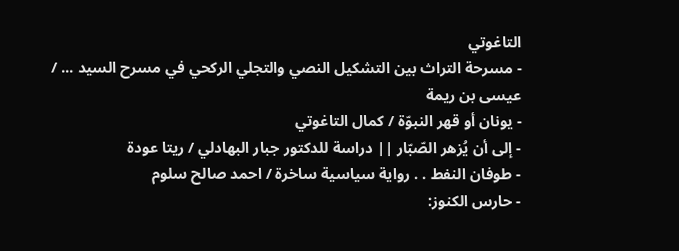التاغوتي
- مسرحة التراث بين التشكيل النصي والتجلي الركحي في مسرح السيد ... / عيسى بن ريمة
- يونان أو قهر النبوّة / كمال التاغوتي
- إلى أن يُزهر الصّبّار || دراسة للدكتور جبار البهادلي / ريتا عودة
- طوفان النفط . . رواية سياسية ساخرة / احمد صالح سلوم
- حارس الكنوز: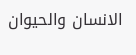الانسان والحيوان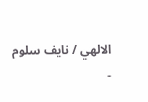الالهي / نايف سلوم
-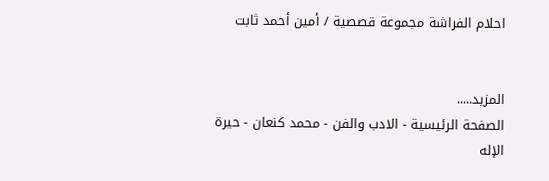احلام الفراشة مجموعة قصصية / أمين أحمد ثابت


المزيد.....
الصفحة الرئيسية - الادب والفن - محمد كنعان - حيرة الإله